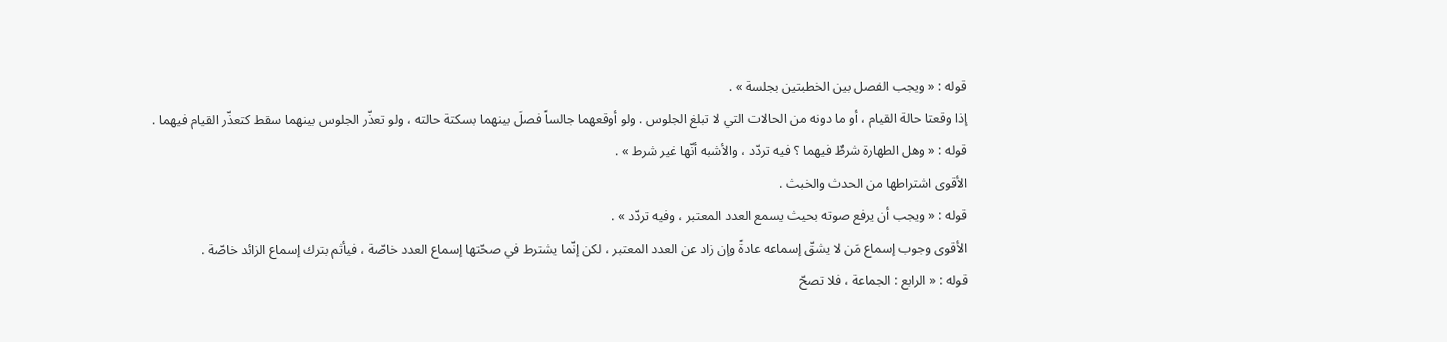قوله : « ويجب الفصل بين الخطبتين بجلسة » .
إذا وقعتا حالة القيام ، أو ما دونه من الحالات التي لا تبلغ الجلوس . ولو أوقعهما جالساً فصلَ بينهما بسكتة حالته ، ولو تعذّر الجلوس بينهما سقط كتعذّر القيام فيهما .
قوله : « وهل الطهارة شرطٌ فيهما ؟ فيه تردّد ، والأشبه أنّها غير شرط » .
الأقوى اشتراطها من الحدث والخبث .
قوله : « ويجب أن يرفع صوته بحيث يسمع العدد المعتبر ، وفيه تردّد » .
الأقوى وجوب إسماع مَن لا يشقّ إسماعه عادةً وإن زاد عن العدد المعتبر ، لكن إنّما يشترط في صحّتها إسماع العدد خاصّة ، فيأثم بترك إسماع الزائد خاصّة .
قوله : « الرابع : الجماعة ، فلا تصحّ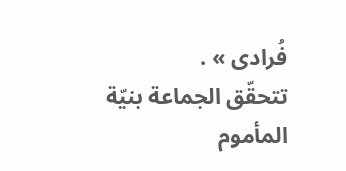فُرادى » .
تتحقّق الجماعة بنيّة المأموم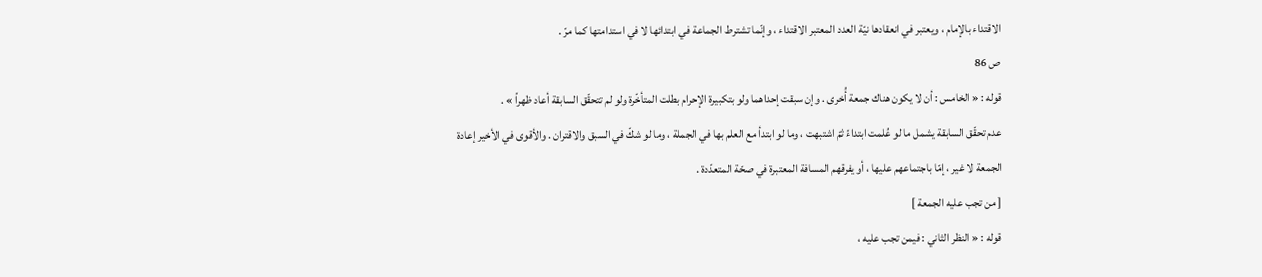الاقتداء بالإمام ، ويعتبر في انعقادها نيّة العدد المعتبر الاقتداء ، وإنّما تشترط الجماعة في ابتدائها لا في استدامتها كما مرّ .
ص 86
قوله : « الخامس : أن لا يكون هناك جمعة أُخرى . وإن سبقت إحداهما ولو بتكبيرة الإحرام بطلت المتأخّرة ولو لم تتحقّق السابقة أعاد ظهراً » .
عدم تحقّق السابقة يشمل ما لو عُلمت ابتداءً ثمّ اشتبهت ، وما لو ابتدأ مع العلم بها في الجملة ، وما لو شكّ في السبق والاقتران . والأقوى في الأخير إعادة الجمعة لا غير ، إمّا باجتماعهم عليها ، أو يفرقهم المسافة المعتبرة في صحّة المتعدّدة .
[ من تجب عليه الجمعة ]
قوله : « النظر الثاني : فيمن تجب عليه ،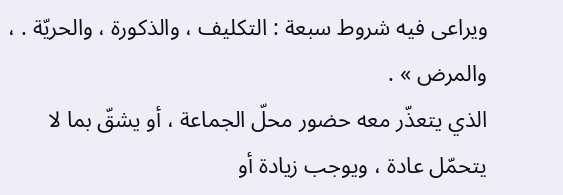ويراعى فيه شروط سبعة : التكليف ، والذكورة ، والحريّة . ، والمرض » .
الذي يتعذّر معه حضور محلّ الجماعة ، أو يشقّ بما لا يتحمّل عادة ، ويوجب زيادة أو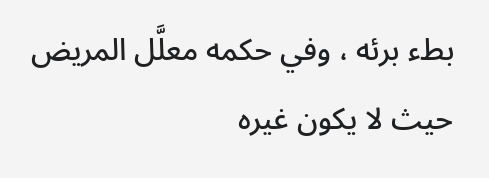بطء برئه ، وفي حكمه معلَّل المريض حيث لا يكون غيره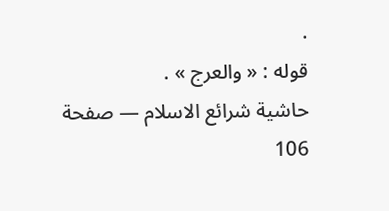.
قوله : « والعرج » .
حاشية شرائع الاسلام — صفحة 106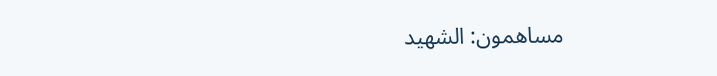مساهمون: الشهيد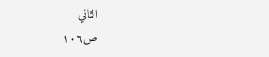الثاني
ص١٠٦